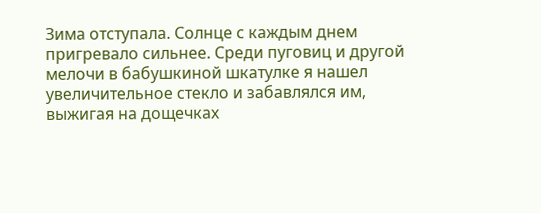Зима отступала. Солнце с каждым днем пригревало сильнее. Среди пуговиц и другой мелочи в бабушкиной шкатулке я нашел увеличительное стекло и забавлялся им, выжигая на дощечках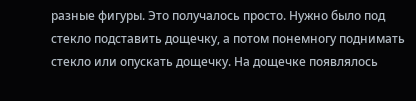разные фигуры. Это получалось просто. Нужно было под стекло подставить дощечку, а потом понемногу поднимать стекло или опускать дощечку. На дощечке появлялось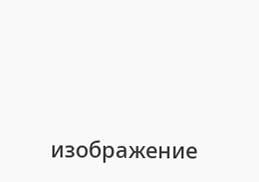изображение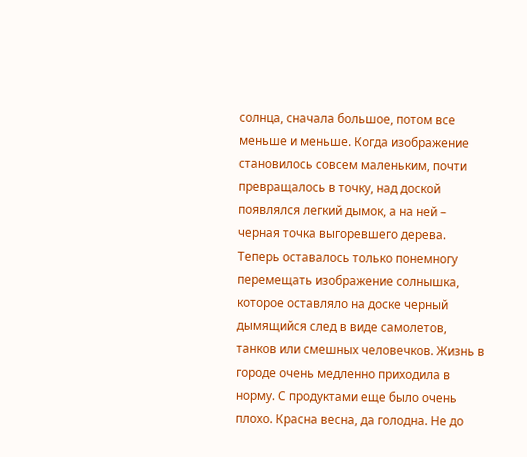солнца, сначала большое, потом все меньше и меньше. Когда изображение становилось совсем маленьким, почти превращалось в точку, над доской появлялся легкий дымок, а на ней – черная точка выгоревшего дерева. Теперь оставалось только понемногу перемещать изображение солнышка, которое оставляло на доске черный дымящийся след в виде самолетов, танков или смешных человечков. Жизнь в городе очень медленно приходила в норму. С продуктами еще было очень плохо. Красна весна, да голодна. Не до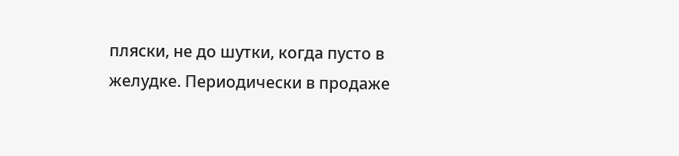пляски, не до шутки, когда пусто в желудке. Периодически в продаже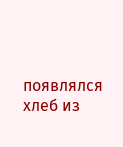появлялся хлеб из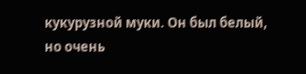кукурузной муки. Он был белый, но очень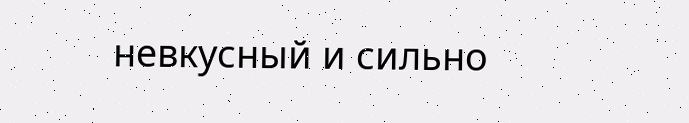невкусный и сильно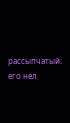рассыпчатый: его нел